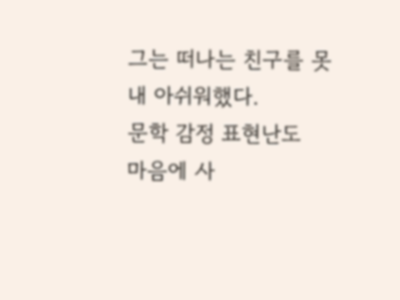그는 떠나는 친구를 못내 아쉬워했다.
문학 감정 표현난도
마음에 사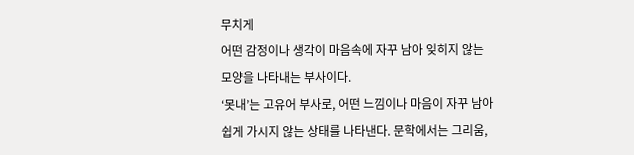무치게
어떤 감정이나 생각이 마음속에 자꾸 남아 잊히지 않는 모양을 나타내는 부사이다.
‘못내’는 고유어 부사로, 어떤 느낌이나 마음이 자꾸 남아 쉽게 가시지 않는 상태를 나타낸다. 문학에서는 그리움,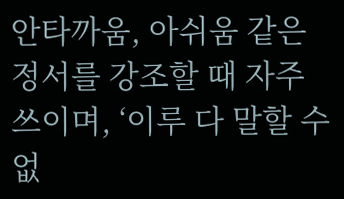안타까움, 아쉬움 같은 정서를 강조할 때 자주 쓰이며, ‘이루 다 말할 수 없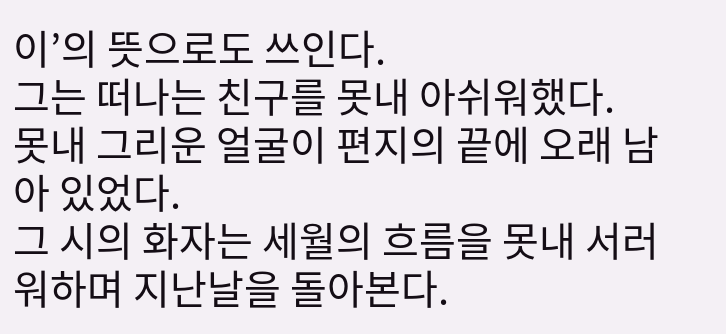이’의 뜻으로도 쓰인다.
그는 떠나는 친구를 못내 아쉬워했다.
못내 그리운 얼굴이 편지의 끝에 오래 남아 있었다.
그 시의 화자는 세월의 흐름을 못내 서러워하며 지난날을 돌아본다.